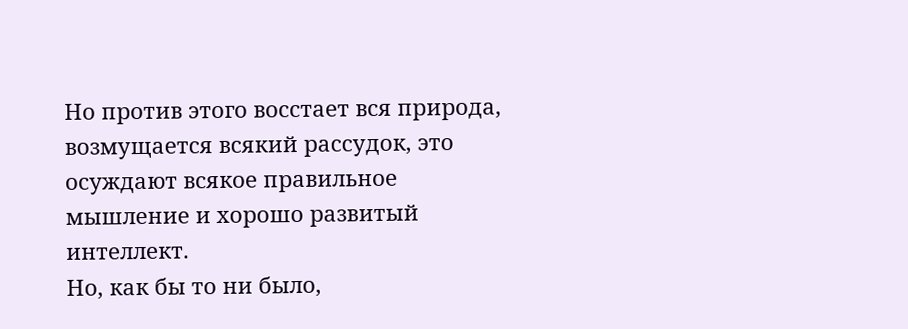Но против этого восстает вся природа, возмущается всякий рассудок, это осуждают всякое правильное мышление и хорошо развитый интеллект.
Но, как бы то ни было,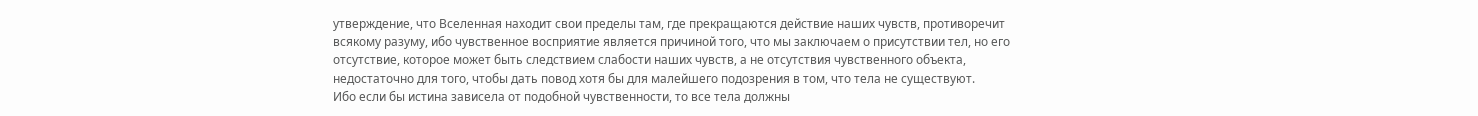утверждение, что Вселенная находит свои пределы там, где прекращаются действие наших чувств, противоречит всякому разуму, ибо чувственное восприятие является причиной того, что мы заключаем о присутствии тел, но его отсутствие, которое может быть следствием слабости наших чувств, а не отсутствия чувственного объекта, недостаточно для того, чтобы дать повод хотя бы для малейшего подозрения в том, что тела не существуют.
Ибо если бы истина зависела от подобной чувственности, то все тела должны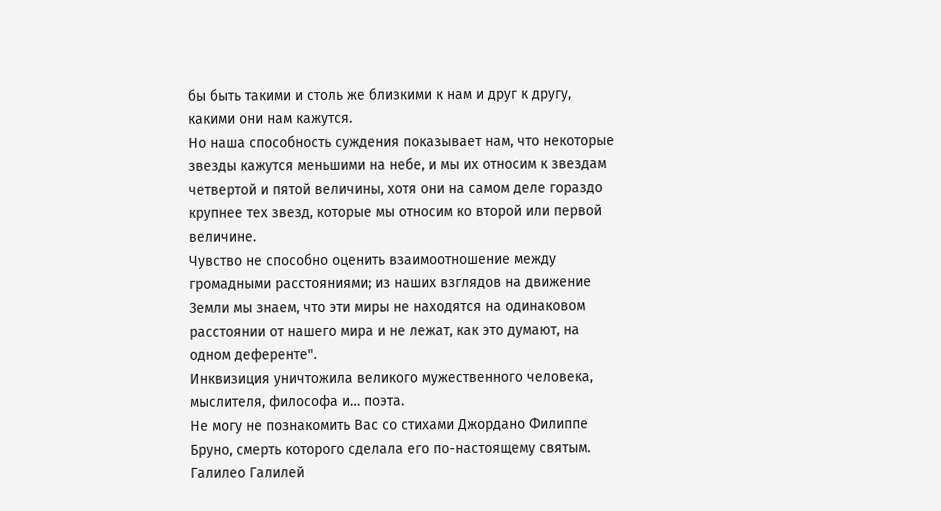бы быть такими и столь же близкими к нам и друг к другу, какими они нам кажутся.
Но наша способность суждения показывает нам, что некоторые звезды кажутся меньшими на небе, и мы их относим к звездам четвертой и пятой величины, хотя они на самом деле гораздо крупнее тех звезд, которые мы относим ко второй или первой величине.
Чувство не способно оценить взаимоотношение между громадными расстояниями; из наших взглядов на движение Земли мы знаем, что эти миры не находятся на одинаковом расстоянии от нашего мира и не лежат, как это думают, на одном деференте".
Инквизиция уничтожила великого мужественного человека, мыслителя, философа и… поэта.
Не могу не познакомить Вас со стихами Джордано Филиппе Бруно, смерть которого сделала его по-настоящему святым.
Галилео Галилей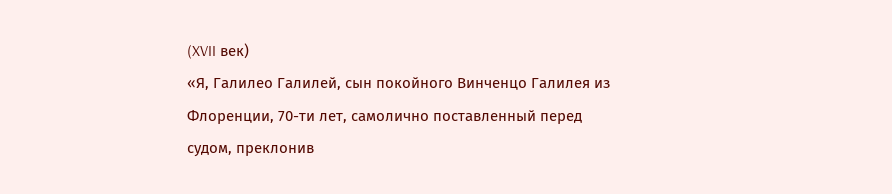(XVII век)
«Я, Галилео Галилей, сын покойного Винченцо Галилея из Флоренции, 70-ти лет, самолично поставленный перед судом, преклонив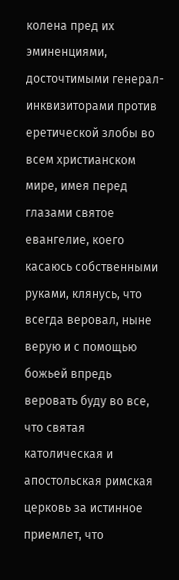колена пред их эминенциями, досточтимыми генерал-инквизиторами против еретической злобы во всем христианском мире, имея перед глазами святое евангелие, коего касаюсь собственными руками, клянусь, что всегда веровал, ныне верую и с помощью божьей впредь веровать буду во все, что святая католическая и апостольская римская церковь за истинное приемлет, что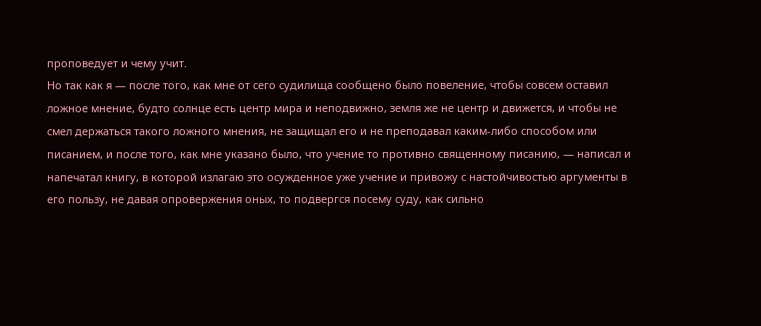проповедует и чему учит.
Но так как я — после того, как мне от сего судилища сообщено было повеление, чтобы совсем оставил ложное мнение, будто солнце есть центр мира и неподвижно, земля же не центр и движется, и чтобы не смел держаться такого ложного мнения, не защищал его и не преподавал каким-либо способом или писанием, и после того, как мне указано было, что учение то противно священному писанию, — написал и напечатал книгу, в которой излагаю это осужденное уже учение и привожу с настойчивостью аргументы в его пользу, не давая опровержения оных, то подвергся посему суду, как сильно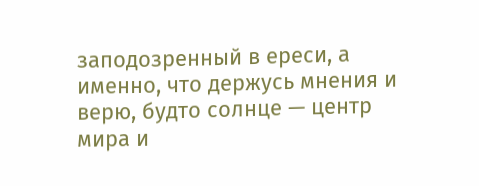заподозренный в ереси, а именно, что держусь мнения и верю, будто солнце — центр мира и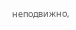неподвижно,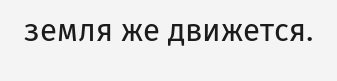земля же движется.